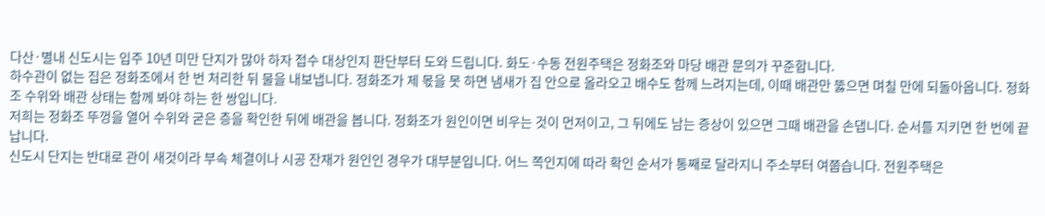다산·별내 신도시는 입주 10년 미만 단지가 많아 하자 접수 대상인지 판단부터 도와 드립니다. 화도·수동 전원주택은 정화조와 마당 배관 문의가 꾸준합니다.
하수관이 없는 집은 정화조에서 한 번 처리한 뒤 물을 내보냅니다. 정화조가 제 몫을 못 하면 냄새가 집 안으로 올라오고 배수도 함께 느려지는데, 이때 배관만 뚫으면 며칠 만에 되돌아옵니다. 정화조 수위와 배관 상태는 함께 봐야 하는 한 쌍입니다.
저희는 정화조 뚜껑을 열어 수위와 굳은 층을 확인한 뒤에 배관을 봅니다. 정화조가 원인이면 비우는 것이 먼저이고, 그 뒤에도 남는 증상이 있으면 그때 배관을 손댑니다. 순서를 지키면 한 번에 끝납니다.
신도시 단지는 반대로 관이 새것이라 부속 체결이나 시공 잔재가 원인인 경우가 대부분입니다. 어느 쪽인지에 따라 확인 순서가 통째로 달라지니 주소부터 여쭙습니다. 전원주택은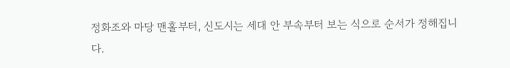정화조와 마당 맨홀부터, 신도시는 세대 안 부속부터 보는 식으로 순서가 정해집니다.